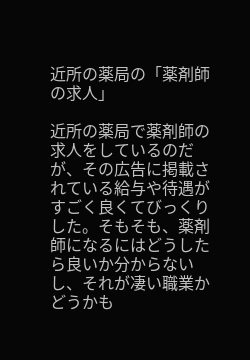近所の薬局の「薬剤師の求人」

近所の薬局で薬剤師の求人をしているのだが、その広告に掲載されている給与や待遇がすごく良くてびっくりした。そもそも、薬剤師になるにはどうしたら良いか分からないし、それが凄い職業かどうかも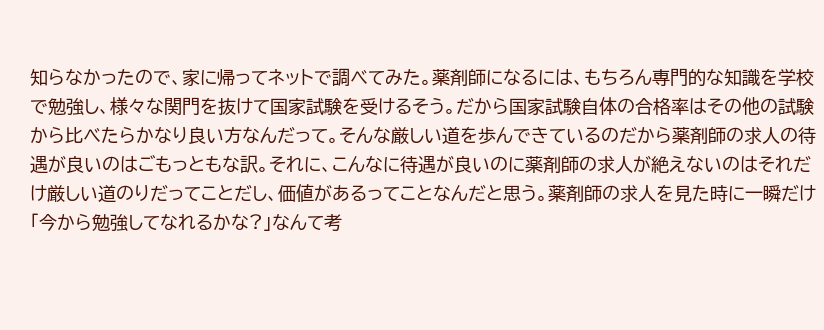知らなかったので、家に帰ってネットで調べてみた。薬剤師になるには、もちろん専門的な知識を学校で勉強し、様々な関門を抜けて国家試験を受けるそう。だから国家試験自体の合格率はその他の試験から比べたらかなり良い方なんだって。そんな厳しい道を歩んできているのだから薬剤師の求人の待遇が良いのはごもっともな訳。それに、こんなに待遇が良いのに薬剤師の求人が絶えないのはそれだけ厳しい道のりだってことだし、価値があるってことなんだと思う。薬剤師の求人を見た時に一瞬だけ「今から勉強してなれるかな?」なんて考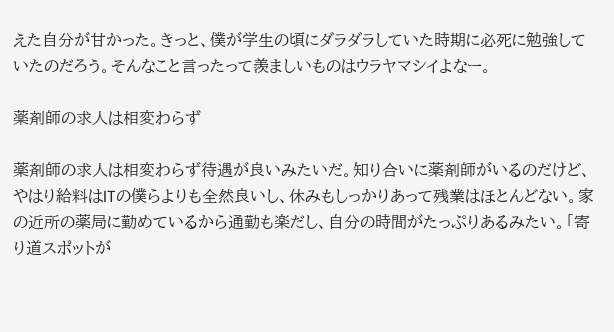えた自分が甘かった。きっと、僕が学生の頃にダラダラしていた時期に必死に勉強していたのだろう。そんなこと言ったって羨ましいものはウラヤマシイよなー。

薬剤師の求人は相変わらず

薬剤師の求人は相変わらず待遇が良いみたいだ。知り合いに薬剤師がいるのだけど、やはり給料はITの僕らよりも全然良いし、休みもしっかりあって残業はほとんどない。家の近所の薬局に勤めているから通勤も楽だし、自分の時間がたっぷりあるみたい。「寄り道スポットが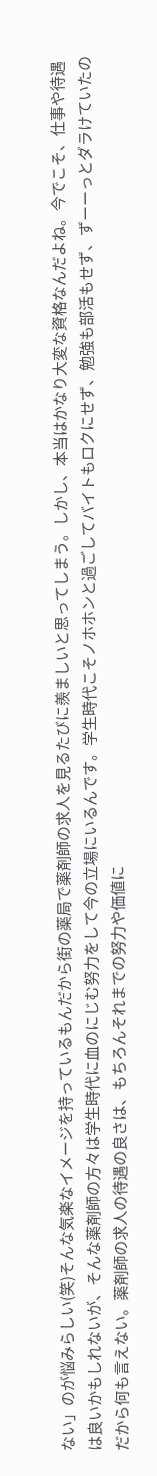ない」のが悩みらしい(笑)そんな気楽なイメージを持っているもんだから街の薬局で薬剤師の求人を見るたびに羨ましいと思ってしまう。しかし、本当はかなり大変な資格なんだよね。今でこそ、仕事や待遇は良いかもしれないが、そんな薬剤師の方々は学生時代に血のにじむ努力をして今の立場にいるんです。学生時代こそノホホンと過ごしてバイトもロクにせず、勉強も部活もせず、ずーーっとダラけていたのだから何も言えない。薬剤師の求人の待遇の良さは、もちろんそれまでの努力や価値に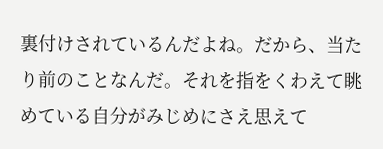裏付けされているんだよね。だから、当たり前のことなんだ。それを指をくわえて眺めている自分がみじめにさえ思えて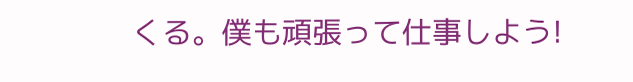くる。僕も頑張って仕事しよう!